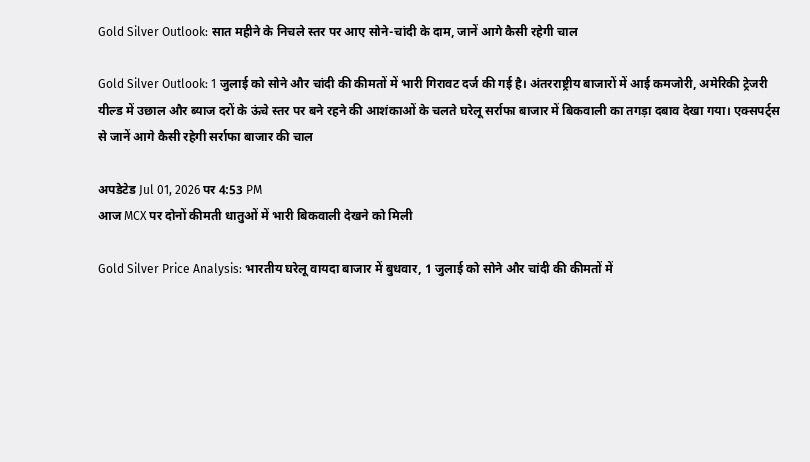Gold Silver Outlook: सात महीने के निचले स्तर पर आए सोने-चांदी के दाम, जानें आगे कैसी रहेगी चाल

Gold Silver Outlook: 1 जुलाई को सोने और चांदी की कीमतों में भारी गिरावट दर्ज की गई है। अंतरराष्ट्रीय बाजारों में आई कमजोरी, अमेरिकी ट्रेजरी यील्ड में उछाल और ब्याज दरों के ऊंचे स्तर पर बने रहने की आशंकाओं के चलते घरेलू सर्राफा बाजार में बिकवाली का तगड़ा दबाव देखा गया। एक्सपर्ट्स से जानें आगे कैसी रहेगी सर्राफा बाजार की चाल

अपडेटेड Jul 01, 2026 पर 4:53 PM
आज MCX पर दोनों कीमती धातुओं में भारी बिकवाली देखने को मिली

Gold Silver Price Analysis: भारतीय घरेलू वायदा बाजार में बुधवार, 1 जुलाई को सोने और चांदी की कीमतों में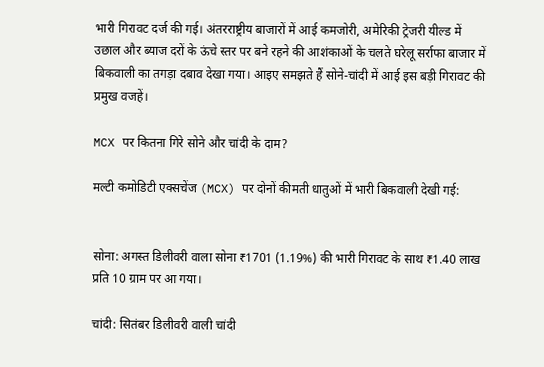भारी गिरावट दर्ज की गई। अंतरराष्ट्रीय बाजारों में आई कमजोरी, अमेरिकी ट्रेजरी यील्ड में उछाल और ब्याज दरों के ऊंचे स्तर पर बने रहने की आशंकाओं के चलते घरेलू सर्राफा बाजार में बिकवाली का तगड़ा दबाव देखा गया। आइए समझते हैं सोने-चांदी में आई इस बड़ी गिरावट की प्रमुख वजहें।

MCX पर कितना गिरे सोने और चांदी के दाम?

मल्टी कमोडिटी एक्सचेंज (MCX) पर दोनों कीमती धातुओं में भारी बिकवाली देखी गई:


सोना: अगस्त डिलीवरी वाला सोना ₹1701 (1.19%) की भारी गिरावट के साथ ₹1.40 लाख प्रति 10 ग्राम पर आ गया।

चांदी: सितंबर डिलीवरी वाली चांदी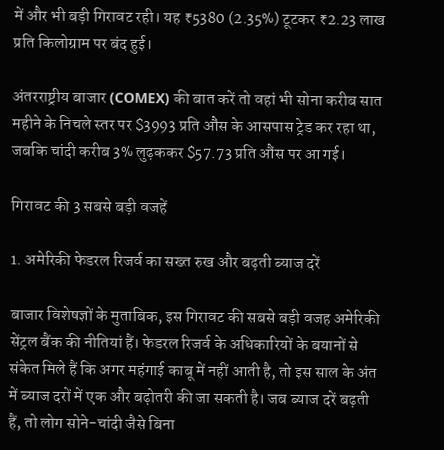में और भी बड़ी गिरावट रही। यह ₹5380 (2.35%) टूटकर ₹2.23 लाख प्रति किलोग्राम पर बंद हुई।

अंतरराष्ट्रीय बाजार (COMEX) की बात करें तो वहां भी सोना करीब सात महीने के निचले स्तर पर $3993 प्रति औंस के आसपास ट्रेड कर रहा था, जबकि चांदी करीब 3% लुढ़ककर $57.73 प्रति औंस पर आ गई।

गिरावट की 3 सबसे बड़ी वजहें

1. अमेरिकी फेडरल रिजर्व का सख्त रुख और बढ़ती ब्याज दरें

बाजार विशेषज्ञों के मुताबिक, इस गिरावट की सबसे बड़ी वजह अमेरिकी सेंट्रल बैंक की नीतियां हैं। फेडरल रिजर्व के अधिकारियों के बयानों से संकेत मिले हैं कि अगर महंगाई काबू में नहीं आती है, तो इस साल के अंत में ब्याज दरों में एक और बढ़ोतरी की जा सकती है। जब ब्याज दरें बढ़ती हैं, तो लोग सोने-चांदी जैसे बिना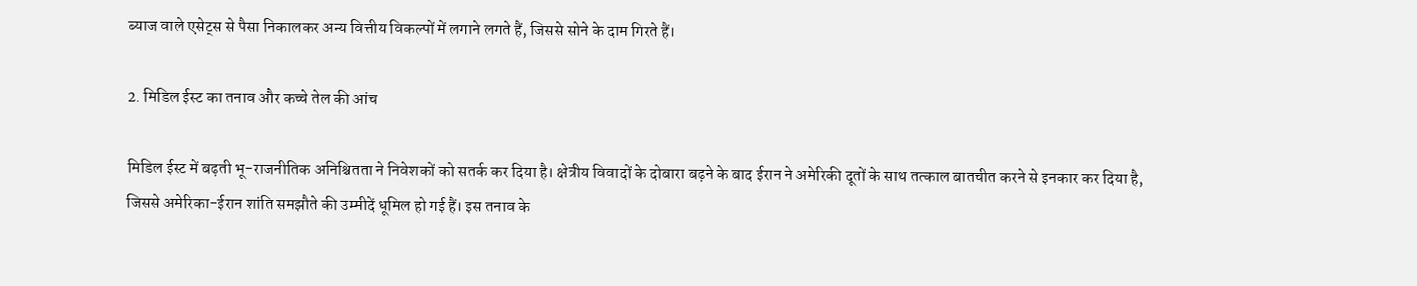ब्याज वाले एसेट्स से पैसा निकालकर अन्य वित्तीय विकल्पों में लगाने लगते हैं, जिससे सोने के दाम गिरते हैं।

2. मिडिल ईस्ट का तनाव और कच्चे तेल की आंच

मिडिल ईस्ट में बढ़ती भू-राजनीतिक अनिश्चितता ने निवेशकों को सतर्क कर दिया है। क्षेत्रीय विवादों के दोबारा बढ़ने के बाद ईरान ने अमेरिकी दूतों के साथ तत्काल बातचीत करने से इनकार कर दिया है, जिससे अमेरिका-ईरान शांति समझौते की उम्मीदें धूमिल हो गई हैं। इस तनाव के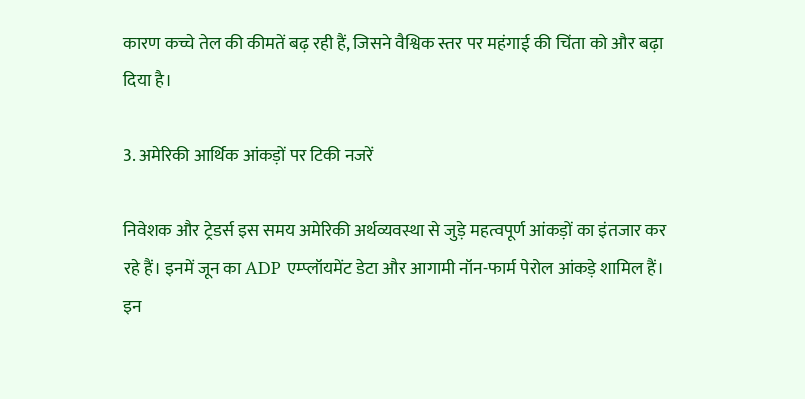कारण कच्चे तेल की कीमतें बढ़ रही हैं, जिसने वैश्विक स्तर पर महंगाई की चिंता को और बढ़ा दिया है।

3. अमेरिकी आर्थिक आंकड़ों पर टिकी नजरें

निवेशक और ट्रेडर्स इस समय अमेरिकी अर्थव्यवस्था से जुड़े महत्वपूर्ण आंकड़ों का इंतजार कर रहे हैं। इनमें जून का ADP एम्प्लॉयमेंट डेटा और आगामी नॉन-फार्म पेरोल आंकड़े शामिल हैं। इन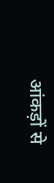आंकड़ों से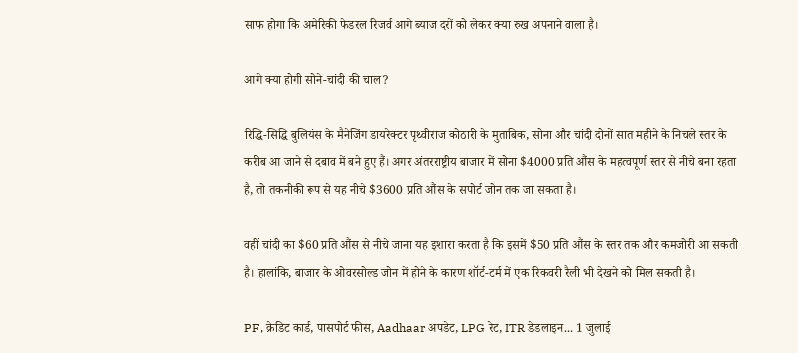साफ होगा कि अमेरिकी फेडरल रिजर्व आगे ब्याज दरों को लेकर क्या रुख अपनाने वाला है।

आगे क्या होगी सोने-चांदी की चाल?

रिद्धि-सिद्धि बुलियंस के मैनेजिंग डायरेक्टर पृथ्वीराज कोठारी के मुताबिक, सोना और चांदी दोनों सात महीने के निचले स्तर के करीब आ जाने से दबाव में बने हुए हैं। अगर अंतरराष्ट्रीय बाजार में सोना $4000 प्रति औंस के महत्वपूर्ण स्तर से नीचे बना रहता है, तो तकनीकी रूप से यह नीचे $3600 प्रति औंस के सपोर्ट जोन तक जा सकता है।

वहीं चांदी का $60 प्रति औंस से नीचे जाना यह इशारा करता है कि इसमें $50 प्रति औंस के स्तर तक और कमजोरी आ सकती है। हालांकि, बाजार के ओवरसोल्ड जोन में होने के कारण शॉर्ट-टर्म में एक रिकवरी रैली भी देखने को मिल सकती है।

PF, क्रेडिट कार्ड, पासपोर्ट फीस, Aadhaar अपडेट, LPG रेट, ITR डेडलाइन... 1 जुलाई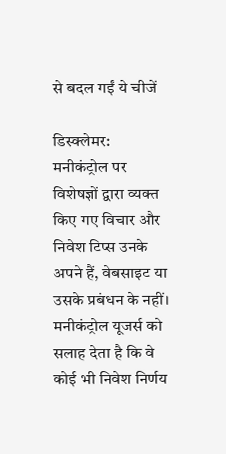से बदल गईं ये चीजें

डिस्क्लेमर: मनीकंट्रोल पर विशेषज्ञों द्वारा व्यक्त किए गए विचार और निवेश टिप्स उनके अपने हैं, वेबसाइट या उसके प्रबंधन के नहीं। मनीकंट्रोल यूजर्स को सलाह देता है कि वे कोई भी निवेश निर्णय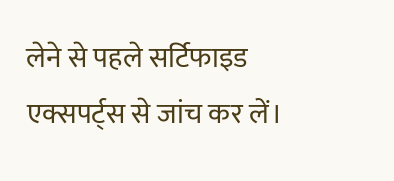लेने से पहले सर्टिफाइड एक्सपर्ट्स से जांच कर लें।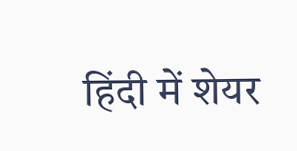हिंदी में शेयर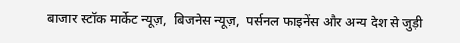बाजार स्टॉक मार्केट न्यूज़,  बिजनेस न्यूज़,  पर्सनल फाइनेंस और अन्य देश से जुड़ी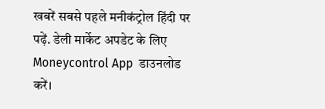खबरें सबसे पहले मनीकंट्रोल हिंदी पर पढ़ें. डेली मार्केट अपडेट के लिए Moneycontrol App  डाउनलोड करें।